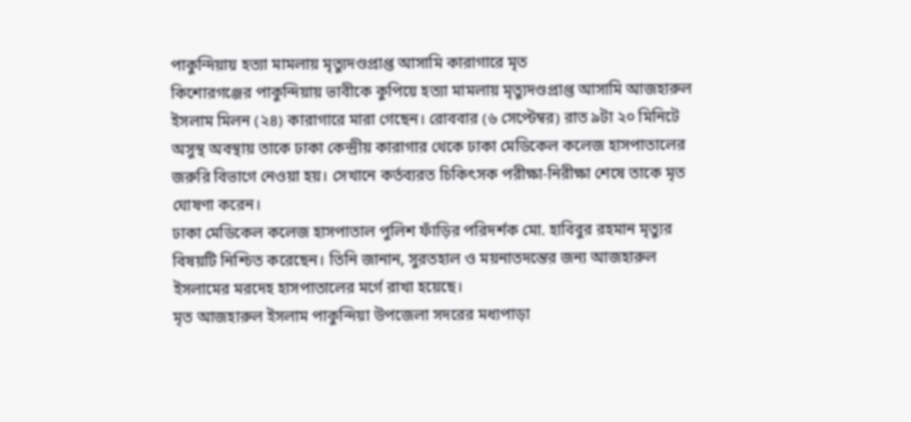পাকুন্দিয়ায় হত্যা মামলায় মৃত্যুদণ্ডপ্রাপ্ত আসামি কারাগারে মৃত
কিশোরগঞ্জের পাকুন্দিয়ায় ভাবীকে কুপিয়ে হত্যা মামলায় মৃত্যুদণ্ডপ্রাপ্ত আসামি আজহারুল ইসলাম মিলন (২৪) কারাগারে মারা গেছেন। রোববার (৬ সেপ্টেম্বর) রাত ৯টা ২০ মিনিটে অসুস্থ অবস্থায় তাকে ঢাকা কেন্দ্রীয় কারাগার থেকে ঢাকা মেডিকেল কলেজ হাসপাতালের জরুরি বিভাগে নেওয়া হয়। সেখানে কর্তব্যরত চিকিৎসক পরীক্ষা-নিরীক্ষা শেষে তাকে মৃত ঘোষণা করেন।
ঢাকা মেডিকেল কলেজ হাসপাতাল পুলিশ ফাঁড়ির পরিদর্শক মো. হাবিবুর রহমান মৃত্যুর বিষয়টি নিশ্চিত করেছেন। তিনি জানান, সুরতহাল ও ময়নাতদন্তের জন্য আজহারুল ইসলামের মরদেহ হাসপাতালের মর্গে রাখা হয়েছে।
মৃত আজহারুল ইসলাম পাকুন্দিয়া উপজেলা সদরের মধ্যপাড়া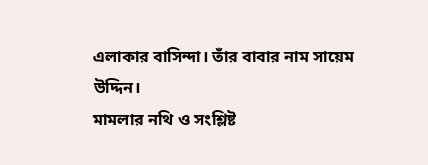এলাকার বাসিন্দা। তাঁর বাবার নাম সায়েম উদ্দিন।
মামলার নথি ও সংশ্লিষ্ট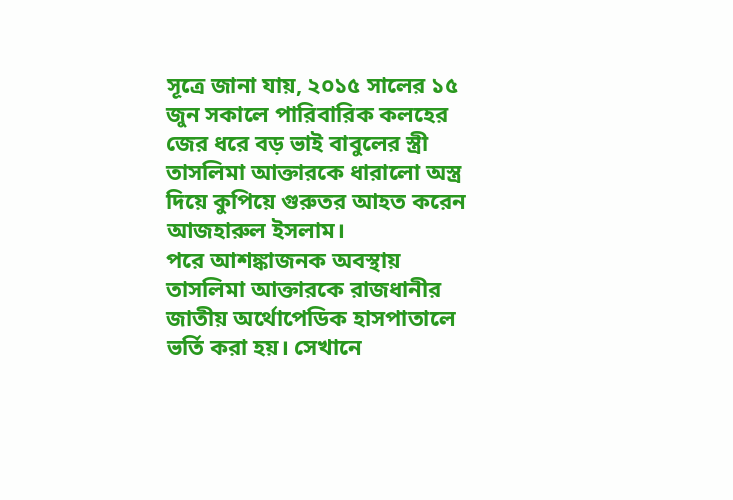সূত্রে জানা যায়, ২০১৫ সালের ১৫ জুন সকালে পারিবারিক কলহের জের ধরে বড় ভাই বাবুলের স্ত্রী তাসলিমা আক্তারকে ধারালো অস্ত্র দিয়ে কুপিয়ে গুরুতর আহত করেন আজহারুল ইসলাম।
পরে আশঙ্কাজনক অবস্থায় তাসলিমা আক্তারকে রাজধানীর জাতীয় অর্থোপেডিক হাসপাতালে ভর্তি করা হয়। সেখানে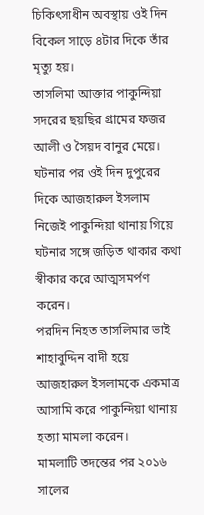চিকিৎসাধীন অবস্থায় ওই দিন বিকেল সাড়ে ৪টার দিকে তাঁর মৃত্যু হয়।
তাসলিমা আক্তার পাকুন্দিয়া সদরের ছয়ছির গ্রামের ফজর আলী ও সৈয়দ বানুর মেয়ে।
ঘটনার পর ওই দিন দুপুরের দিকে আজহারুল ইসলাম নিজেই পাকুন্দিয়া থানায় গিয়ে ঘটনার সঙ্গে জড়িত থাকার কথা স্বীকার করে আত্মসমর্পণ করেন।
পরদিন নিহত তাসলিমার ভাই শাহাবুদ্দিন বাদী হয়ে আজহারুল ইসলামকে একমাত্র আসামি করে পাকুন্দিয়া থানায় হত্যা মামলা করেন।
মামলাটি তদন্তের পর ২০১৬ সালের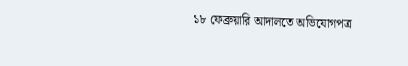১৮ ফেব্রুয়ারি আদালতে অভিযোগপত্র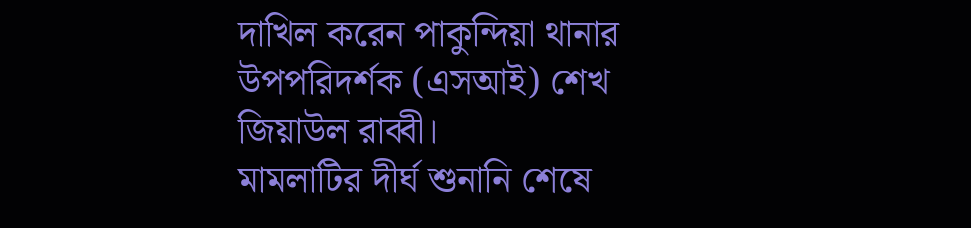দাখিল করেন পাকুন্দিয়া থানার উপপরিদর্শক (এসআই) শেখ জিয়াউল রাব্বী।
মামলাটির দীর্ঘ শুনানি শেষে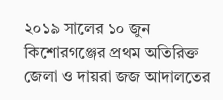২০১৯ সালের ১০ জুন কিশোরগঞ্জের প্রথম অতিরিক্ত জেলা ও দায়রা জজ আদালতের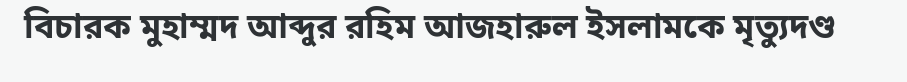বিচারক মুহাম্মদ আব্দুর রহিম আজহারুল ইসলামকে মৃত্যুদণ্ড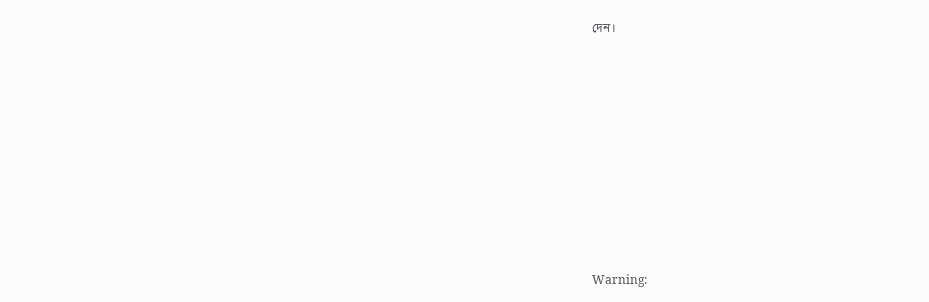দেন।











Warning: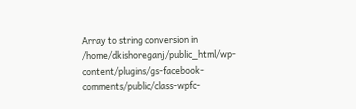Array to string conversion in /home/dkishoreganj/public_html/wp-content/plugins/gs-facebook-comments/public/class-wpfc-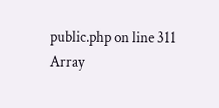public.php on line 311
Array